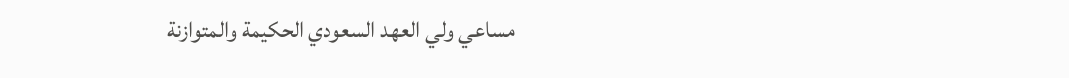مساعي ولي العهد السعودي الحكيمة والمتوازنة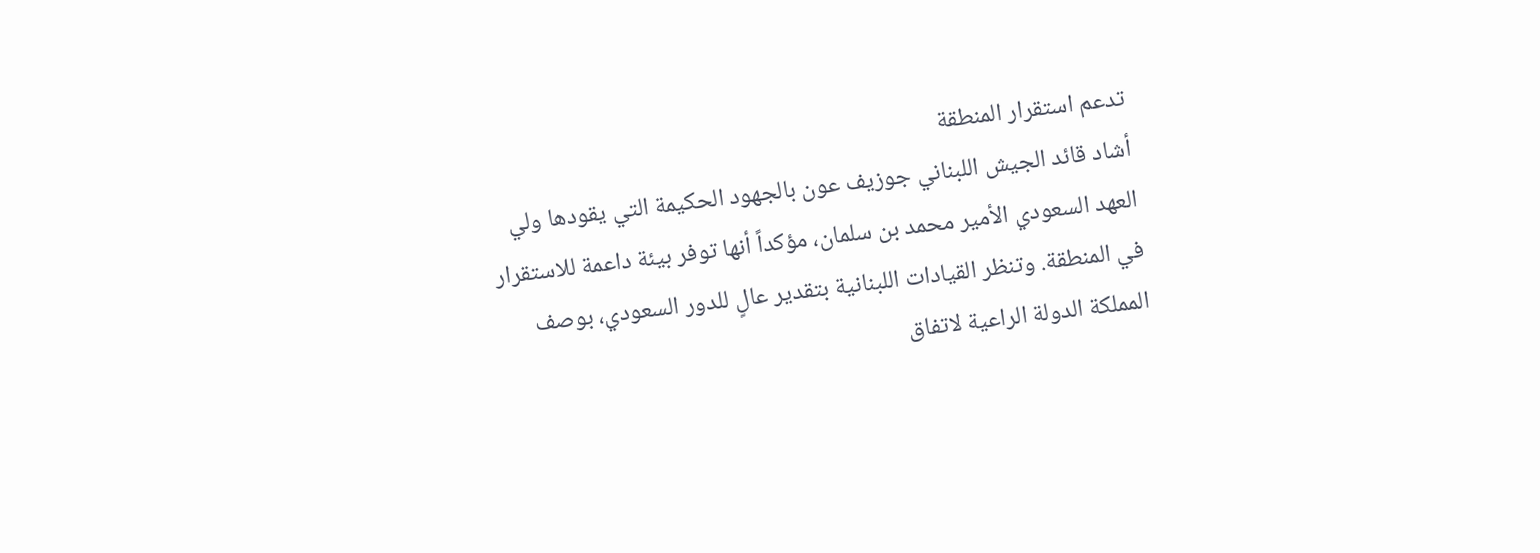تدعم استقرار المنطقة
أشاد قائد الجيش اللبناني جوزيف عون بالجهود الحكيمة التي يقودها ولي العهد السعودي الأمير محمد بن سلمان، مؤكداً أنها توفر بيئة داعمة للاستقرار في المنطقة. وتنظر القيادات اللبنانية بتقدير عالٍ للدور السعودي، بوصف المملكة الدولة الراعية لاتفاق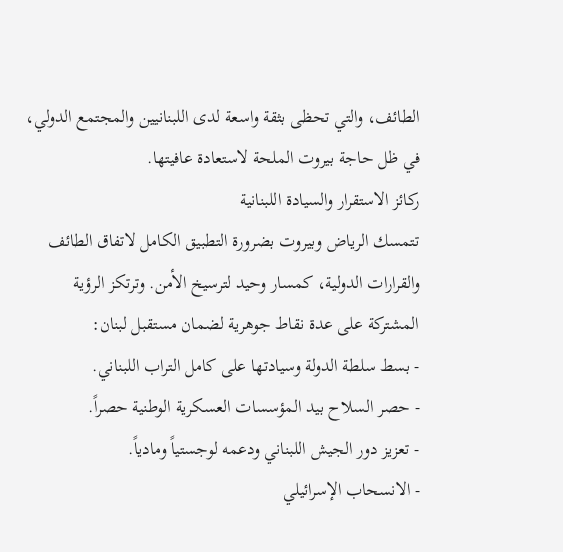الطائف، والتي تحظى بثقة واسعة لدى اللبنانيين والمجتمع الدولي، في ظل حاجة بيروت الملحة لاستعادة عافيتها.
ركائز الاستقرار والسيادة اللبنانية
تتمسك الرياض وبيروت بضرورة التطبيق الكامل لاتفاق الطائف والقرارات الدولية، كمسار وحيد لترسيخ الأمن. وترتكز الرؤية المشتركة على عدة نقاط جوهرية لضمان مستقبل لبنان:
- بسط سلطة الدولة وسيادتها على كامل التراب اللبناني.
- حصر السلاح بيد المؤسسات العسكرية الوطنية حصراً.
- تعزيز دور الجيش اللبناني ودعمه لوجستياً ومادياً.
- الانسحاب الإسرائيلي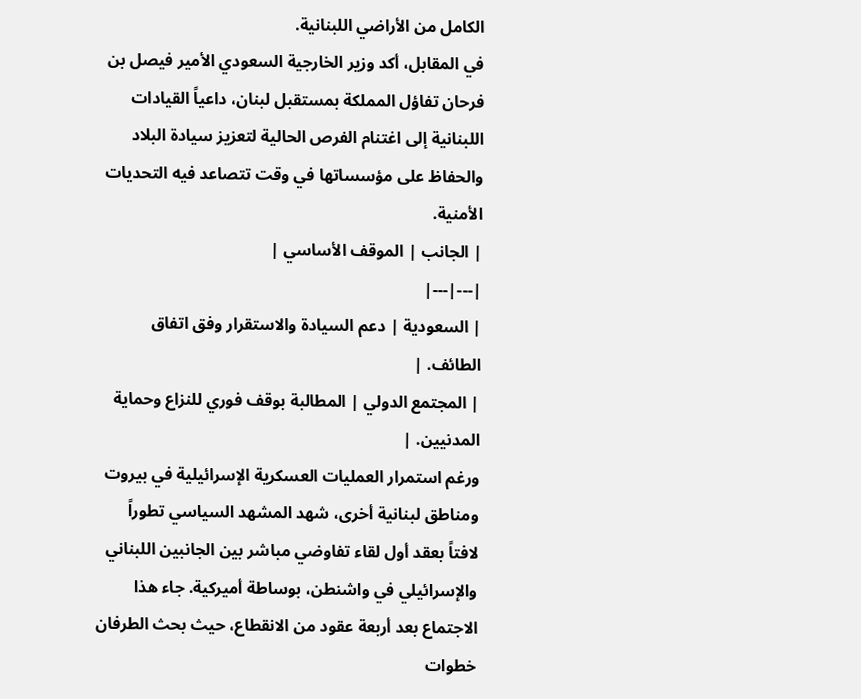الكامل من الأراضي اللبنانية.
في المقابل، أكد وزير الخارجية السعودي الأمير فيصل بن فرحان تفاؤل المملكة بمستقبل لبنان، داعياً القيادات اللبنانية إلى اغتنام الفرص الحالية لتعزيز سيادة البلاد والحفاظ على مؤسساتها في وقت تتصاعد فيه التحديات الأمنية.
| الجانب | الموقف الأساسي |
|---|---|
| السعودية | دعم السيادة والاستقرار وفق اتفاق الطائف. |
| المجتمع الدولي | المطالبة بوقف فوري للنزاع وحماية المدنيين. |
ورغم استمرار العمليات العسكرية الإسرائيلية في بيروت ومناطق لبنانية أخرى، شهد المشهد السياسي تطوراً لافتاً بعقد أول لقاء تفاوضي مباشر بين الجانبين اللبناني والإسرائيلي في واشنطن، بوساطة أميركية. جاء هذا الاجتماع بعد أربعة عقود من الانقطاع، حيث بحث الطرفان خطوات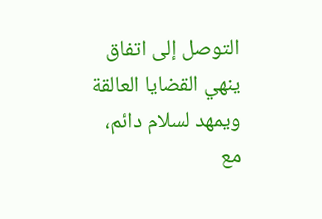التوصل إلى اتفاق ينهي القضايا العالقة ويمهد لسلام دائم، مع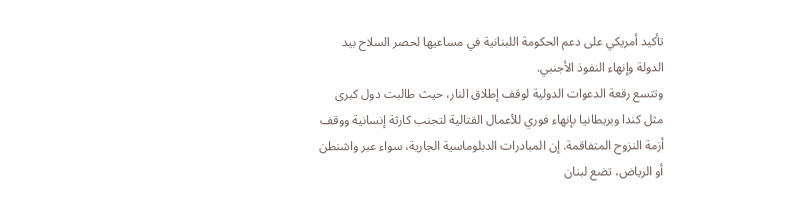تأكيد أمريكي على دعم الحكومة اللبنانية في مساعيها لحصر السلاح بيد الدولة وإنهاء النفوذ الأجنبي.
وتتسع رقعة الدعوات الدولية لوقف إطلاق النار، حيث طالبت دول كبرى مثل كندا وبريطانيا بإنهاء فوري للأعمال القتالية لتجنب كارثة إنسانية ووقف أزمة النزوح المتفاقمة. إن المبادرات الدبلوماسية الجارية، سواء عبر واشنطن أو الرياض، تضع لبنان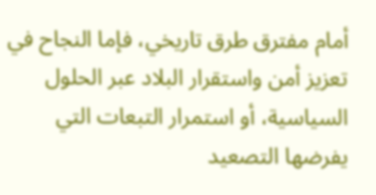أمام مفترق طرق تاريخي، فإما النجاح في تعزيز أمن واستقرار البلاد عبر الحلول السياسية، أو استمرار التبعات التي يفرضها التصعيد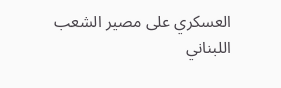العسكري على مصير الشعب اللبناني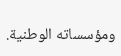ومؤسساته الوطنية.